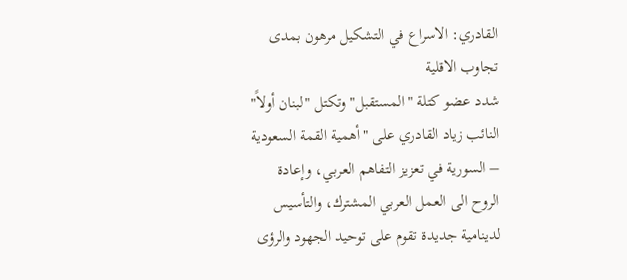القادري: الاسراع في التشكيل مرهون بمدى تجاوب الاقلية
شدد عضو كتلة "المستقبل" وتكتل "لبنان أولاً" النائب زياد القادري على "أهمية القمة السعودية – السورية في تعزيز التفاهم العربي، وإعادة الروح الى العمل العربي المشترك، والتأسيس لدينامية جديدة تقوم على توحيد الجهود والرؤى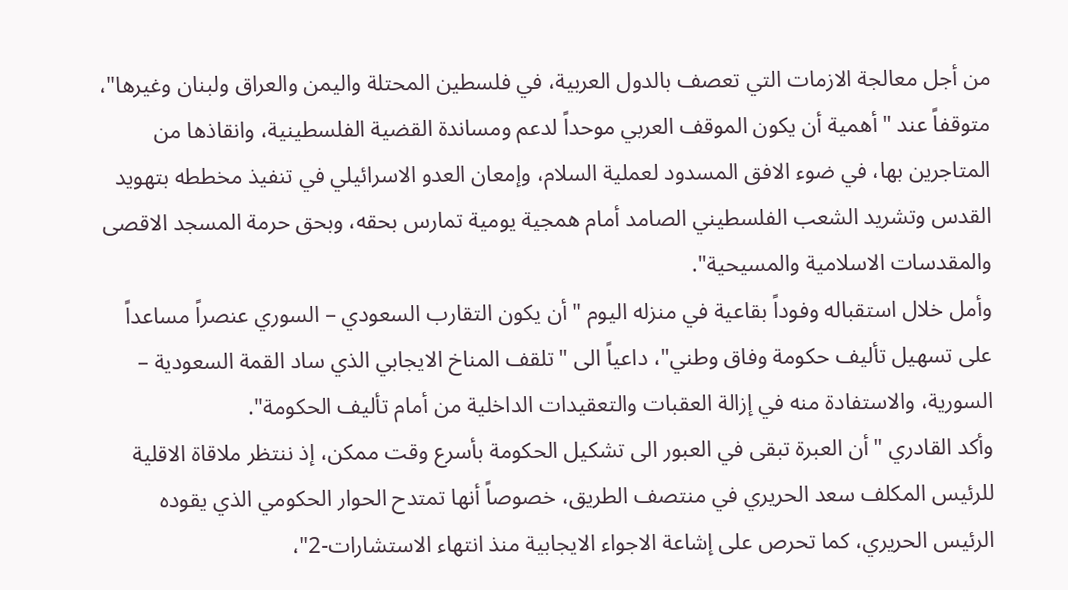من أجل معالجة الازمات التي تعصف بالدول العربية، في فلسطين المحتلة واليمن والعراق ولبنان وغيرها"، متوقفاً عند "أهمية أن يكون الموقف العربي موحداً لدعم ومساندة القضية الفلسطينية، وانقاذها من المتاجرين بها، في ضوء الافق المسدود لعملية السلام، وإمعان العدو الاسرائيلي في تنفيذ مخططه بتهويد القدس وتشريد الشعب الفلسطيني الصامد أمام همجية يومية تمارس بحقه، وبحق حرمة المسجد الاقصى والمقدسات الاسلامية والمسيحية".
وأمل خلال استقباله وفوداً بقاعية في منزله اليوم "أن يكون التقارب السعودي – السوري عنصراً مساعداً على تسهيل تأليف حكومة وفاق وطني"، داعياً الى "تلقف المناخ الايجابي الذي ساد القمة السعودية – السورية، والاستفادة منه في إزالة العقبات والتعقيدات الداخلية من أمام تأليف الحكومة".
وأكد القادري "أن العبرة تبقى في العبور الى تشكيل الحكومة بأسرع وقت ممكن، إذ ننتظر ملاقاة الاقلية للرئيس المكلف سعد الحريري في منتصف الطريق، خصوصاً أنها تمتدح الحوار الحكومي الذي يقوده الرئيس الحريري، كما تحرص على إشاعة الاجواء الايجابية منذ انتهاء الاستشارات-2"،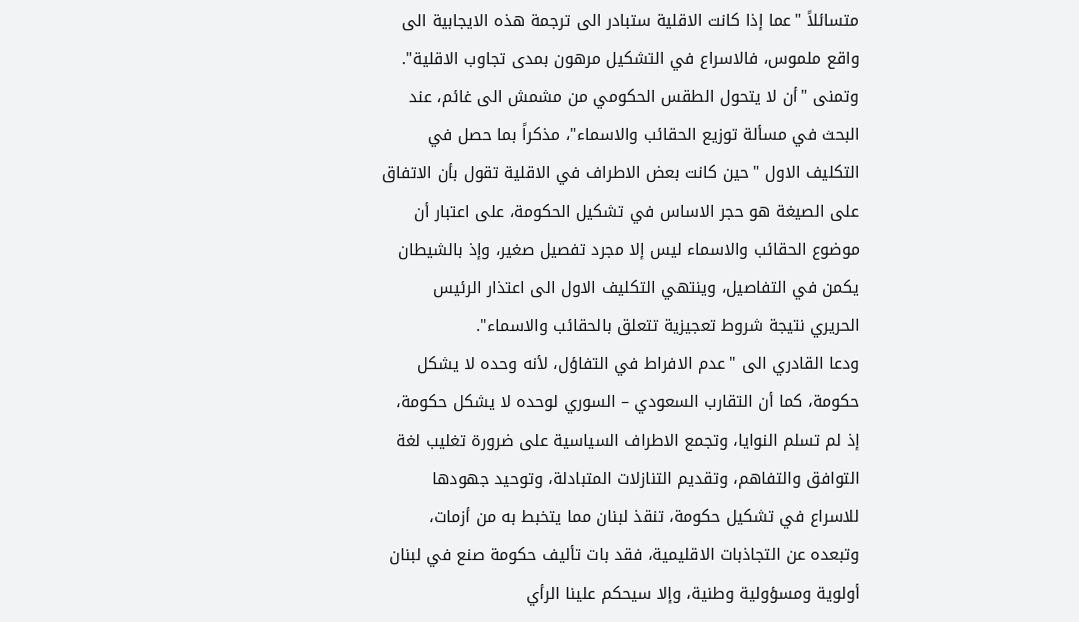متسائلاً "عما إذا كانت الاقلية ستبادر الى ترجمة هذه الايجابية الى واقع ملموس، فالاسراع في التشكيل مرهون بمدى تجاوب الاقلية".
وتمنى "أن لا يتحول الطقس الحكومي من مشمش الى غائم، عند البحث في مسألة توزيع الحقائب والاسماء"، مذكراً بما حصل في التكليف الاول "حين كانت بعض الاطراف في الاقلية تقول بأن الاتفاق على الصيغة هو حجر الاساس في تشكيل الحكومة، على اعتبار أن موضوع الحقائب والاسماء ليس إلا مجرد تفصيل صغير، وإذ بالشيطان يكمن في التفاصيل، وينتهي التكليف الاول الى اعتذار الرئيس الحريري نتيجة شروط تعجيزية تتعلق بالحقائب والاسماء".
ودعا القادري الى "عدم الافراط في التفاؤل، لأنه وحده لا يشكل حكومة، كما أن التقارب السعودي – السوري لوحده لا يشكل حكومة، إذ لم تسلم النوايا، وتجمع الاطراف السياسية على ضرورة تغليب لغة التوافق والتفاهم، وتقديم التنازلات المتبادلة، وتوحيد جهودها للاسراع في تشكيل حكومة، تنقذ لبنان مما يتخبط به من أزمات، وتبعده عن التجاذبات الاقليمية، فقد بات تأليف حكومة صنع في لبنان أولوية ومسؤولية وطنية، وإلا سيحكم علينا الرأي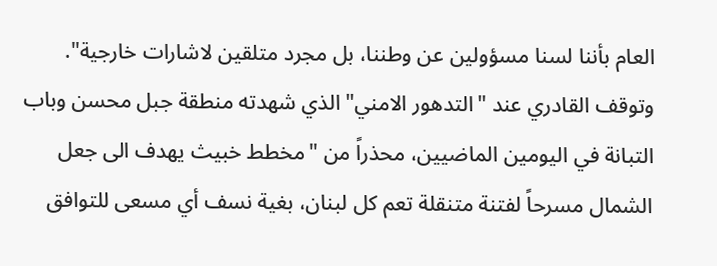العام بأننا لسنا مسؤولين عن وطننا، بل مجرد متلقين لاشارات خارجية".
وتوقف القادري عند "التدهور الامني" الذي شهدته منطقة جبل محسن وباب التبانة في اليومين الماضيين، محذراً من "مخطط خبيث يهدف الى جعل الشمال مسرحاً لفتنة متنقلة تعم كل لبنان، بغية نسف أي مسعى للتوافق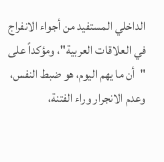الداخلي المستفيد من أجواء الانفراج في العلاقات العربية"، ومؤكداً على "أن ما يهم اليوم، هو ضبط النفس، وعدم الانجرار وراء الفتنة،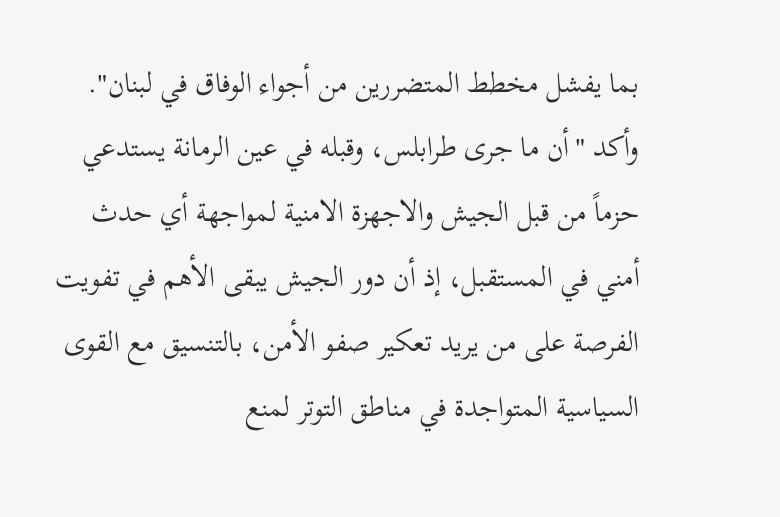بما يفشل مخطط المتضررين من أجواء الوفاق في لبنان".
وأكد "أن ما جرى طرابلس، وقبله في عين الرمانة يستدعي حزماً من قبل الجيش والاجهزة الامنية لمواجهة أي حدث أمني في المستقبل، إذ أن دور الجيش يبقى الأهم في تفويت الفرصة على من يريد تعكير صفو الأمن، بالتنسيق مع القوى السياسية المتواجدة في مناطق التوتر لمنع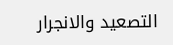التصعيد والانجرار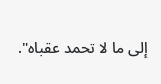إلى ما لا تحمد عقباه".